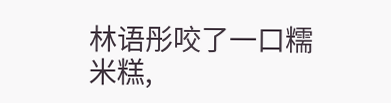林语彤咬了一口糯米糕,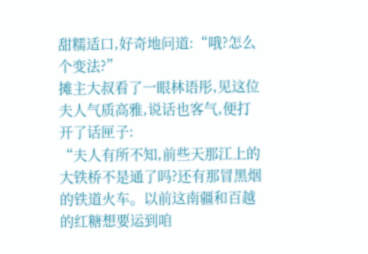甜糯适口,好奇地问道:“哦?怎么个变法?”
摊主大叔看了一眼林语彤,见这位夫人气质高雅,说话也客气,便打开了话匣子:
“夫人有所不知,前些天那江上的大铁桥不是通了吗?还有那冒黑烟的铁道火车。以前这南疆和百越的红糖想要运到咱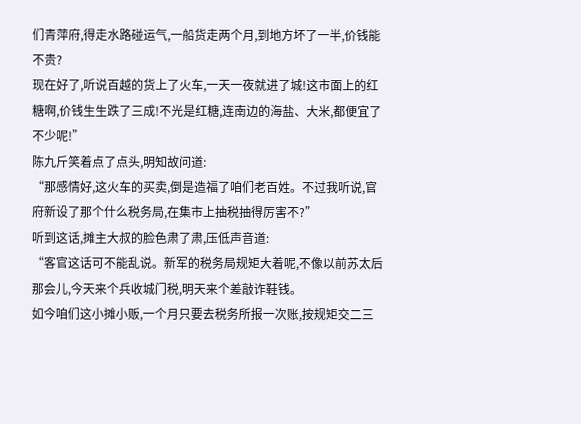们青萍府,得走水路碰运气,一船货走两个月,到地方坏了一半,价钱能不贵?
现在好了,听说百越的货上了火车,一天一夜就进了城!这市面上的红糖啊,价钱生生跌了三成!不光是红糖,连南边的海盐、大米,都便宜了不少呢!”
陈九斤笑着点了点头,明知故问道:
“那感情好,这火车的买卖,倒是造福了咱们老百姓。不过我听说,官府新设了那个什么税务局,在集市上抽税抽得厉害不?”
听到这话,摊主大叔的脸色肃了肃,压低声音道:
“客官这话可不能乱说。新军的税务局规矩大着呢,不像以前苏太后那会儿,今天来个兵收城门税,明天来个差敲诈鞋钱。
如今咱们这小摊小贩,一个月只要去税务所报一次账,按规矩交二三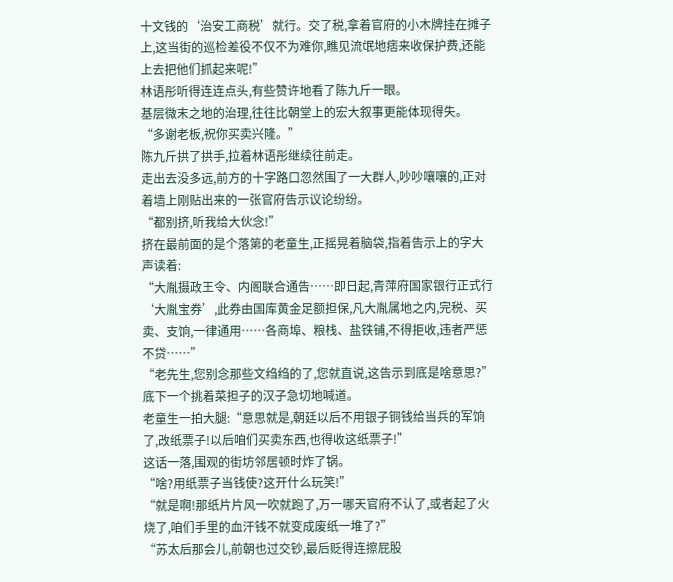十文钱的‘治安工商税’就行。交了税,拿着官府的小木牌挂在摊子上,这当街的巡检差役不仅不为难你,瞧见流氓地痞来收保护费,还能上去把他们抓起来呢!”
林语彤听得连连点头,有些赞许地看了陈九斤一眼。
基层微末之地的治理,往往比朝堂上的宏大叙事更能体现得失。
“多谢老板,祝你买卖兴隆。”
陈九斤拱了拱手,拉着林语彤继续往前走。
走出去没多远,前方的十字路口忽然围了一大群人,吵吵嚷嚷的,正对着墙上刚贴出来的一张官府告示议论纷纷。
“都别挤,听我给大伙念!”
挤在最前面的是个落第的老童生,正摇晃着脑袋,指着告示上的字大声读着:
“大胤摄政王令、内阁联合通告……即日起,青萍府国家银行正式行‘大胤宝券’,此券由国库黄金足额担保,凡大胤属地之内,完税、买卖、支饷,一律通用……各商埠、粮栈、盐铁铺,不得拒收,违者严惩不贷……”
“老先生,您别念那些文绉绉的了,您就直说,这告示到底是啥意思?”
底下一个挑着菜担子的汉子急切地喊道。
老童生一拍大腿:“意思就是,朝廷以后不用银子铜钱给当兵的军饷了,改纸票子!以后咱们买卖东西,也得收这纸票子!”
这话一落,围观的街坊邻居顿时炸了锅。
“啥?用纸票子当钱使?这开什么玩笑!”
“就是啊!那纸片片风一吹就跑了,万一哪天官府不认了,或者起了火烧了,咱们手里的血汗钱不就变成废纸一堆了?”
“苏太后那会儿,前朝也过交钞,最后贬得连擦屁股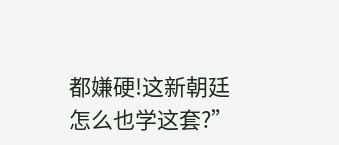都嫌硬!这新朝廷怎么也学这套?”